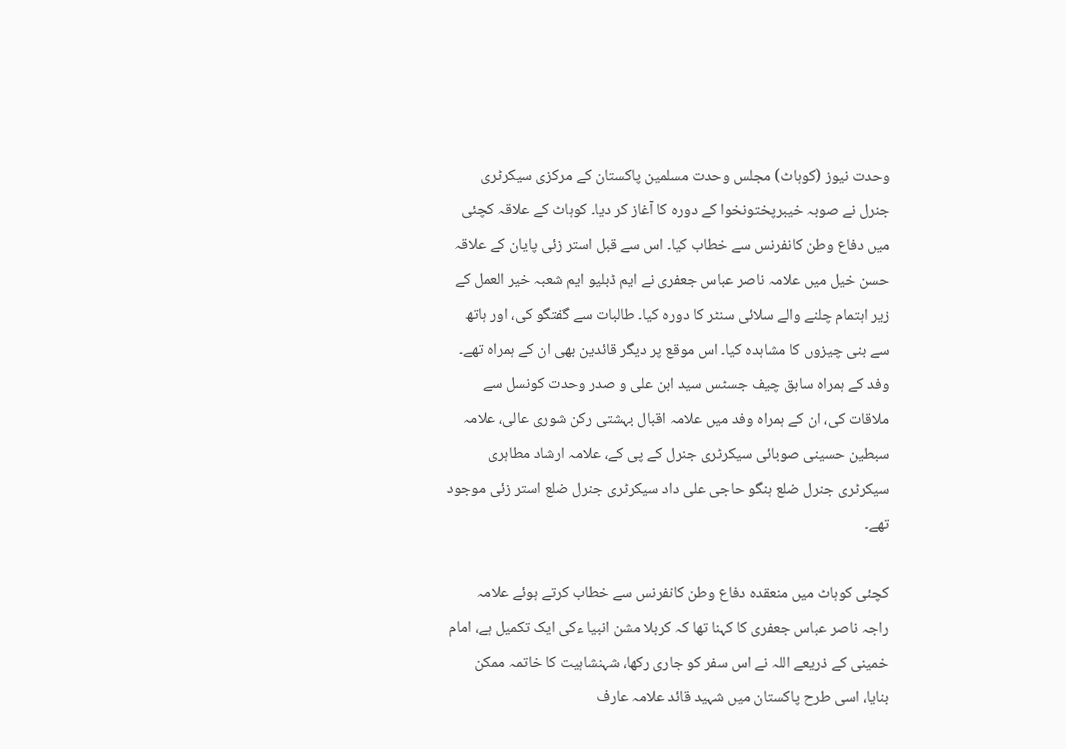وحدت نیوز (کوہاٹ) مجلس وحدت مسلمین پاکستان کے مرکزی سیکرٹری جنرل نے صوبہ خیبرپختونخوا کے دورہ کا آغاز کر دیا۔ کوہاٹ کے علاقہ کچئی میں دفاع وطن کانفرنس سے خطاب کیا۔ اس سے قبل استر زئی پایان کے علاقہ حسن خیل میں علامہ ناصر عباس جعفری نے ایم ڈبلیو ایم شعبہ خیر العمل کے زیر اہتمام چلنے والے سلائی سنٹر کا دورہ کیا۔ طالبات سے گفتگو کی، اور ہاتھ سے بنی چیزوں کا مشاہدہ کیا۔ اس موقع پر دیگر قائدین بھی ان کے ہمراہ تھے۔ وفد کے ہمراہ سابق چیف جسٹس سید ابن علی و صدر وحدت کونسل سے ملاقات کی، ان کے ہمراہ وفد میں علامہ اقبال بہشتی رکن شوری عالی، علامہ سبطین حسینی صوبائی سیکرٹری جنرل کے پی کے، علامہ ارشاد مطاہری سیکرٹری جنرل ضلع ہنگو حاجی علی داد سیکرٹری جنرل ضلع استر زئی موجود تھے۔

کچئی کوہاٹ میں منعقدہ دفاع وطن کانفرنس سے خطاب کرتے ہوئے علامہ راجہ ناصر عباس جعفری کا کہنا تھا کہ کربلا مشن انبیا ءکی ایک تکمیل ہے، امام خمینی کے ذریعے اللہ نے اس سفر کو جاری رکھا، شہنشاہیت کا خاتمہ ممکن بنایا، اسی طرح پاکستان میں شہید قائد علامہ عارف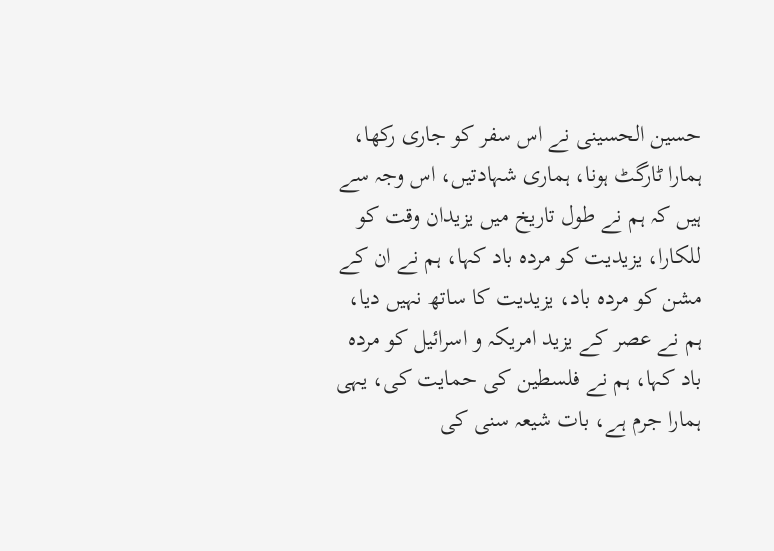حسین الحسینی نے اس سفر کو جاری رکھا، ہمارا ٹارگٹ ہونا، ہماری شہادتیں، اس وجہ سے ہیں کہ ہم نے طول تاریخ میں یزیدان وقت کو للکارا، یزیدیت کو مردہ باد کہا، ہم نے ان کے مشن کو مردہ باد، یزیدیت کا ساتھ نہیں دیا، ہم نے عصر کے یزید امریکہ و اسرائیل کو مردہ باد کہا، ہم نے فلسطین کی حمایت کی، یہی ہمارا جرم ہے، بات شیعہ سنی کی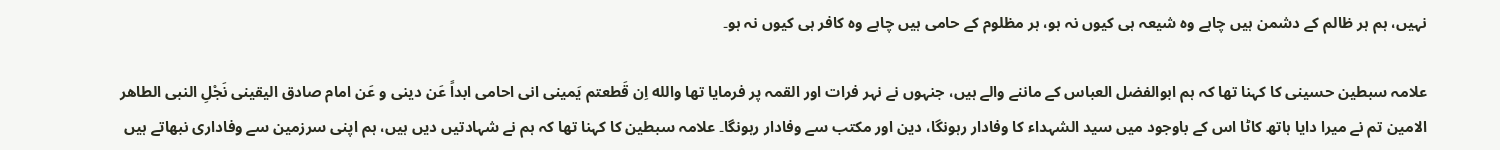نہیں، ہم ہر ظالم کے دشمن ہیں چاہے وہ شیعہ ہی کیوں نہ ہو، ہر مظلوم کے حامی ہیں چاہے وہ کافر ہی کیوں نہ ہو۔

علامہ سبطین حسینی کا کہنا تھا کہ ہم ابوالفضل العباس کے ماننے والے ہیں، جنہوں نے نہر فرات اور القمہ پر فرمایا تھا والله اِن قَطعتم یَمینی انی احامی ابداً عَن دینی و عَن امام صادق الیقینی نَجْلِ النبی الطاهر الامین تم نے میرا دایا ہاتھ کاٹا اس کے باوجود میں سید الشہداء کا وفادار رہونگا، دین اور مکتب سے وفادار رہونگا۔ علامہ سبطین کا کہنا تھا کہ ہم نے شہادتیں دیں ہیں، ہم اپنی سرزمین سے وفاداری نبھاتے ہیں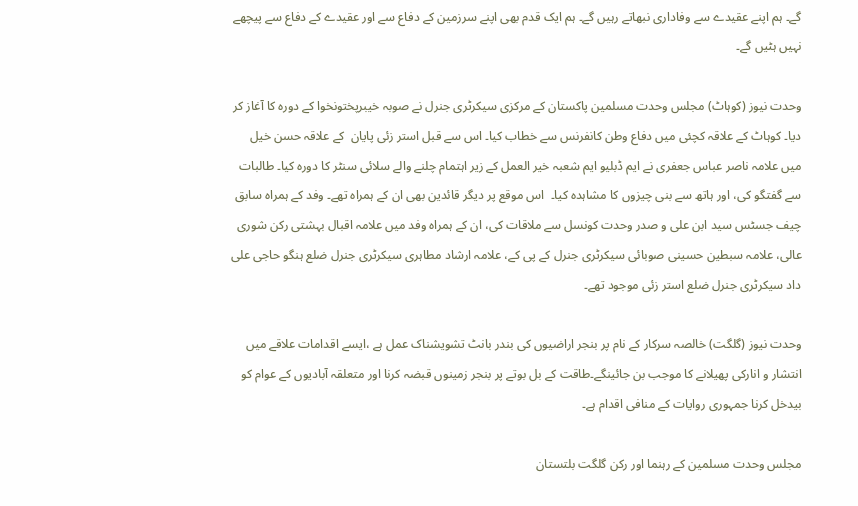گے۔ ہم اپنے عقیدے سے وفاداری نبھاتے رہیں گے۔ ہم ایک قدم بھی اپنے سرزمین کے دفاع سے اور عقیدے کے دفاع سے پیچھے نہیں ہٹیں گے۔

وحدت نیوز (کوہاٹ) مجلس وحدت مسلمین پاکستان کے مرکزی سیکرٹری جنرل نے صوبہ خیبرپختونخوا کے دورہ کا آغاز کر دیا۔ کوہاٹ کے علاقہ کچئی میں دفاع وطن کانفرنس سے خطاب کیا۔ اس سے قبل استر زئی پایان  کے علاقہ حسن خیل میں علامہ ناصر عباس جعفری نے ایم ڈبلیو ایم شعبہ خیر العمل کے زیر اہتمام چلنے والے سلائی سنٹر کا دورہ کیا۔ طالبات سے گفتگو کی، اور ہاتھ سے بنی چیزوں کا مشاہدہ کیا۔  اس موقع پر دیگر قائدین بھی ان کے ہمراہ تھے۔ وفد کے ہمراہ سابق چیف جسٹس سید ابن علی و صدر وحدت کونسل سے ملاقات کی، ان کے ہمراہ وفد میں علامہ اقبال بہشتی رکن شوری عالی، علامہ سبطین حسینی صوبائی سیکرٹری جنرل کے پی کے، علامہ ارشاد مطاہری سیکرٹری جنرل ضلع ہنگو حاجی علی داد سیکرٹری جنرل ضلع استر زئی موجود تھے۔

وحدت نیوز (گلگت) خالصہ سرکار کے نام پر بنجر اراضیوں کی بندر بانٹ تشویشناک عمل ہے ،ایسے اقدامات علاقے میں انتشار و انارکی پھیلانے کا موجب بن جائینگے۔طاقت کے بل بوتے پر بنجر زمینوں قبضہ کرنا اور متعلقہ آبادیوں کے عوام کو بیدخل کرنا جمہوری روایات کے منافی اقدام ہے۔

مجلس وحدت مسلمین کے رہنما اور رکن گلگت بلتستان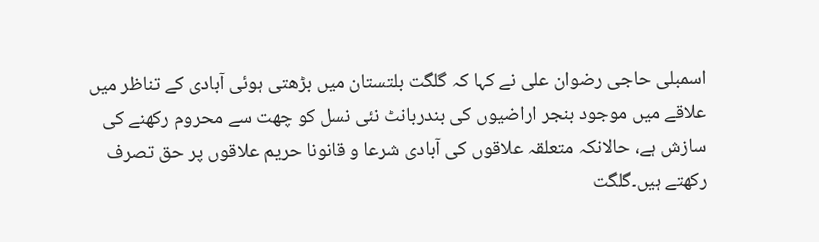اسمبلی حاجی رضوان علی نے کہا کہ گلگت بلتستان میں بڑھتی ہوئی آبادی کے تناظر میں علاقے میں موجود بنجر اراضیوں کی بندربانٹ نئی نسل کو چھت سے محروم رکھنے کی سازش ہے، حالانکہ متعلقہ علاقوں کی آبادی شرعا و قانونا حریم علاقوں پر حق تصرف رکھتے ہیں۔گلگت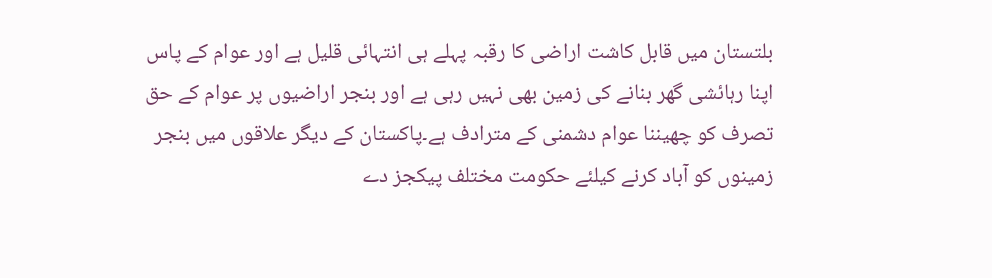بلتستان میں قابل کاشت اراضی کا رقبہ پہلے ہی انتہائی قلیل ہے اور عوام کے پاس اپنا رہائشی گھر بنانے کی زمین بھی نہیں رہی ہے اور بنجر اراضیوں پر عوام کے حق تصرف کو چھیننا عوام دشمنی کے مترادف ہے۔پاکستان کے دیگر علاقوں میں بنجر زمینوں کو آباد کرنے کیلئے حکومت مختلف پیکجز دے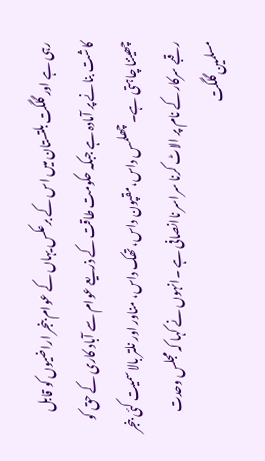رہی ہے اور گلگت بلتستان میں اس کے برعکس یہاں کے عوام بنجر اراضیوں کو قابل کاشت بنانے پر آمادہ ہے جبکہ حکومت طاقت کے ذریعے عوام سے آباد کاری کے حق کو چھیننا چاہتی ہے۔ چھلمس داس،مقپون داس، تھک داس، مناور اور نلتر بالا سمیت کئی بنجر رقبے سرکار کے نام پر الاٹ کرنا سراسر ناانصافی ہے ۔انہوں نے کہا کہ مجلس وحدت مسلمین گلگت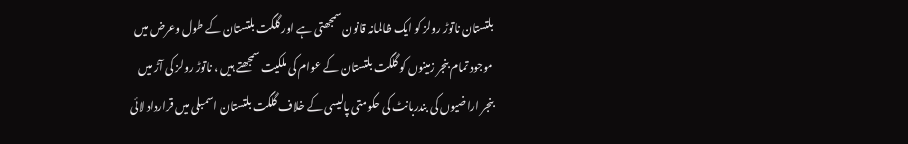بلتستان ناتوڑ رولز کو ایک ظالمانہ قانون سمجھتی ہے اور گلگت بلتستان کے طول وعرض میں موجود تمام بنجر زمینوں کو گلگت بلتستان کے عوام کی ملکیت سمجھتے ہیں ، ناتوڑ رولز کی آڑ میں بنجر اراضیوں کی بندربانٹ کی حکومتی پالیسی کے خلاف گلگت بلتستان اسمبلی میں قرارداد لائی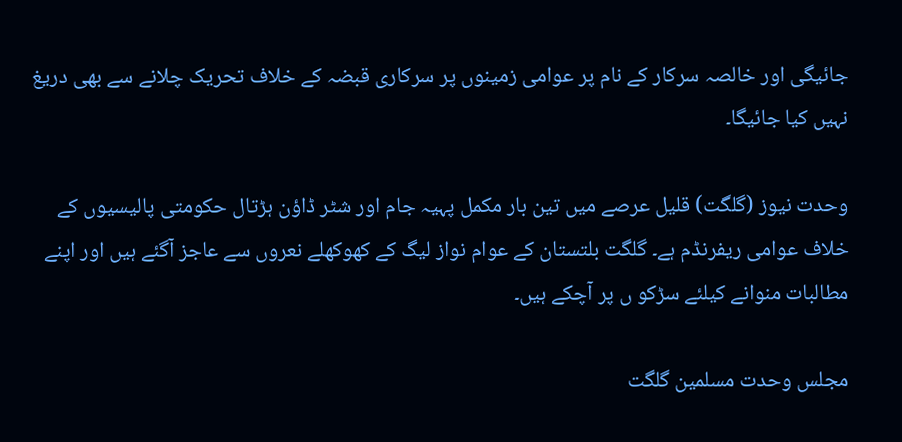جائیگی اور خالصہ سرکار کے نام پر عوامی زمینوں پر سرکاری قبضہ کے خلاف تحریک چلانے سے بھی دریغ نہیں کیا جائیگا۔

وحدت نیوز (گلگت) قلیل عرصے میں تین بار مکمل پہیہ جام اور شٹر ڈاؤن ہڑتال حکومتی پالیسیوں کے خلاف عوامی ریفرنڈم ہے۔ گلگت بلتستان کے عوام نواز لیگ کے کھوکھلے نعروں سے عاجز آگئے ہیں اور اپنے مطالبات منوانے کیلئے سڑکو ں پر آچکے ہیں۔

مجلس وحدت مسلمین گلگت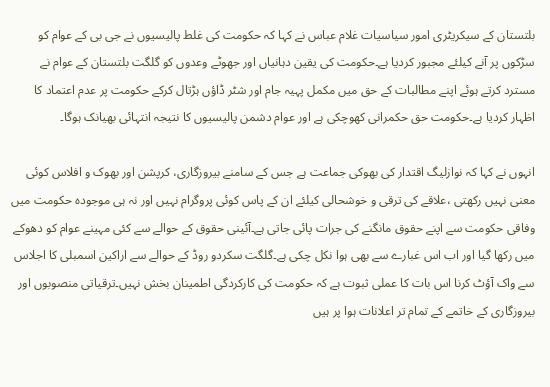بلتستان کے سیکریٹری امور سیاسیات غلام عباس نے کہا کہ حکومت کی غلط پالیسیوں نے جی بی کے عوام کو سڑکوں پر آنے کیلئے مجبور کردیا ہے۔حکومت کی یقین دہانیاں اور جھوٹے وعدوں کو گلگت بلتستان کے عوام نے مسترد کرتے ہوئے اپنے مطالبات کے حق میں مکمل پہیہ جام اور شٹر ڈاؤں ہڑتال کرکے حکومت پر عدم اعتماد کا اظہار کردیا ہے۔حکومت حق حکمرانی کھوچکی ہے اور عوام دشمن پالیسیوں کا نتیجہ انتہائی بھیانک ہوگا۔

انہوں نے کہا کہ نوازلیگ اقتدار کی بھوکی جماعت ہے جس کے سامنے بیروزگاری، کرپشن اور بھوک و افلاس کوئی معنی نہیں رکھتی ،علاقے کی ترقی و خوشحالی کیلئے ان کے پاس کوئی پروگرام نہیں اور نہ ہی موجودہ حکومت میں وفاقی حکومت سے اپنے حقوق مانگنے کی جرات پائی جاتی ہے۔آئینی حقوق کے حوالے سے کئی مہینے عوام کو دھوکے میں رکھا گیا اور اب اس غبارے سے بھی ہوا نکل چکی ہے۔گلگت سکردو روڈ کے حوالے سے اراکین اسمبلی کا اجلاس سے واک آؤٹ کرنا اس بات کا عملی ثبوت ہے کہ حکومت کی کارکردگی اطمینان بخش نہیں۔ترقیاتی منصوبوں اور بیروزگاری کے خاتمے کے تمام تر اعلانات ہوا پر ہیں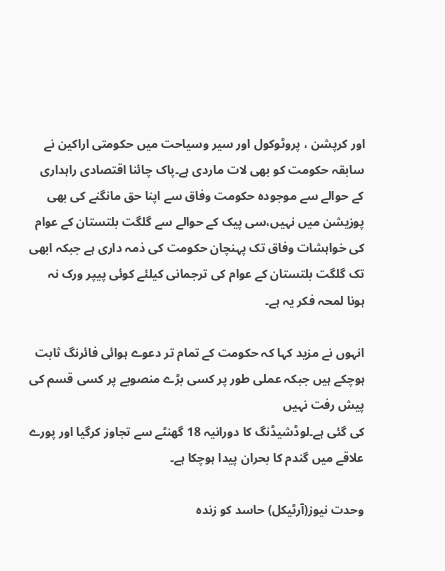اور کرپشن ، پروٹوکول اور سیر وسیاحت میں حکومتی اراکین نے سابقہ حکومت کو بھی لات ماردی ہے۔پاک چائنا اقتصادی راہداری کے حوالے سے موجودہ حکومت وفاق سے اپنا حق مانگنے کی بھی پوزیشن میں نہیں،سی پیک کے حوالے سے گلگت بلتستان کے عوام کی خواہشات وفاق تک پہنچان حکومت کی ذمہ داری ہے جبکہ ابھی تک گلگت بلتستان کے عوام کی ترجمانی کیلئے کوئی پیپر ورک نہ ہونا لمحہ فکر یہ ہے۔

انہوں نے مزید کہا کہ حکومت کے تمام تر دعوے ہوائی فائرنگ ثابت ہوچکے ہیں جبکہ عملی طور پر کسی بڑے منصوبے پر کسی قسم کی پیش رفت نہیں
کی گئی ہے۔لوڈشیڈنگ کا دورانیہ 18 گھنٹے سے تجاوز کرگیا اور پورے علاقے میں گندم کا بحران پیدا ہوچکا ہے۔

وحدت نیوز(آرٹیکل) حاسد کو زندہ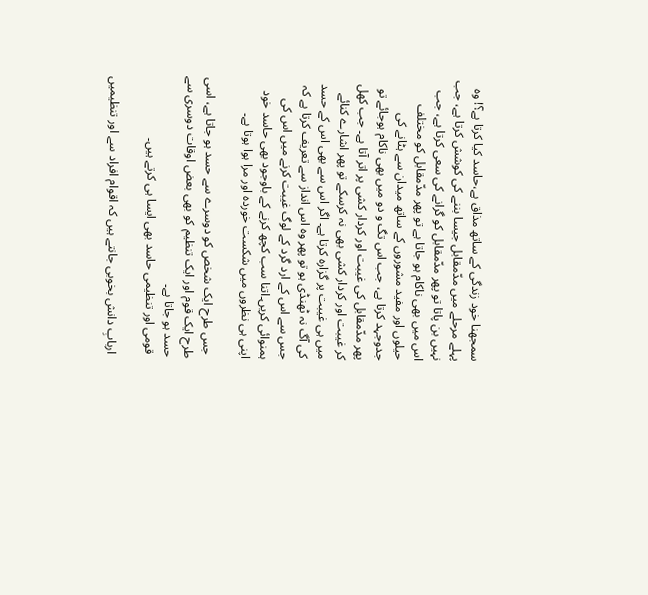سمجھنا خود زندگی کے ساتھ مذاق ہے،حاسد کیا کرتا ہے؟! وہ پہلے مرحلے میں مدّمقابل جیسا بننے کی کوشش کرتا ہے، جب نہیں بن پاتا تو پھر مدّمقابل کو گرانے کی سعی کرتا ہے، جب اس میں بھی ناکام ہو جاتا ہے تو پھر مدّمقابل کو مختلف حیلوں اور مفید مشوروں کے ساتھ میدان سے ہٹانے کی جدوجہد کرتا ہے، جب اس تگ و دو میں بھی ناکام ہوجائے تو پھر مدّمقابل کی غیبت اور کردار کشی پر اتر آتا ہے۔ جب کھل کر غیبت اور کردار کشی بھی نہ کرسکے تو پھر اشارے کنائے میں ہی غیبت پر گزارہ کرتا ہے۔ اگر اس سے بھی اس کے حسد کی آگ نہ ٹھنڈی ہو تو پھر وہ اس انداز سے تعریف کرتا ہے کہ جس سے اس کے ارد گرد کے لوگ غیبت کرنے میں اس کی ہمنوائی کریں۔اتنا سب کچھ کرنے کے باوجود بھی حاسد خود اپنی ہی نظروں میں شکست خوردہ اور مرا ہوا ہوتا ہے۔

 جس طرح ایک شخص کو دوسرے سے حسد ہو جاتا ہے، اسی طرح ایک قوم اور ایک تنظیم کو بھی بعض اوقات دوسری سے حسد ہو جاتا ہے۔
 قومی اور تنظیمی حاسد بھی ایسا ہی کرتے ہیں۔

 اربابِ دانش بخوبی جانتے ہیں کہ اقوام افراد سے اور تنظیمیں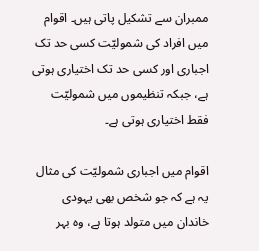ممبران سے تشکیل پاتی ہیں۔ اقوام میں افراد کی شمولیّت کسی حد تک اجباری اور کسی حد تک اختیاری ہوتی ہے، جبکہ تنظیموں میں شمولیّت فقط اختیاری ہوتی ہے۔

اقوام میں اجباری شمولیّت کی مثال یہ ہے کہ جو شخص بھی یہودی خاندان میں متولد ہوتا ہے، وہ بہر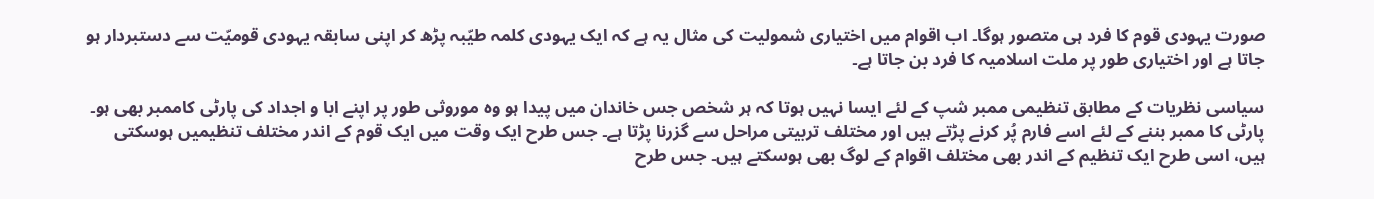صورت یہودی قوم کا فرد ہی متصور ہوگا۔ اب اقوام میں اختیاری شمولیت کی مثال یہ ہے کہ ایک یہودی کلمہ طیّبہ پڑھ کر اپنی سابقہ یہودی قومیّت سے دستبردار ہو جاتا ہے اور اختیاری طور پر ملت اسلامیہ کا فرد بن جاتا ہے۔

سیاسی نظریات کے مطابق تنظیمی ممبر شپ کے لئے ایسا نہیں ہوتا کہ ہر شخص جس خاندان میں پیدا ہو وہ موروثی طور پر اپنے ابا و اجداد کی پارٹی کاممبر بھی ہو۔ پارٹی کا ممبر بننے کے لئے اسے فارم پُر کرنے پڑتے ہیں اور مختلف تربیتی مراحل سے گزرنا پڑتا ہے۔ جس طرح ایک وقت میں ایک قوم کے اندر مختلف تنظیمیں ہوسکتی ہیں، اسی طرح ایک تنظیم کے اندر بھی مختلف اقوام کے لوگ بھی ہوسکتے ہیں۔ جس طرح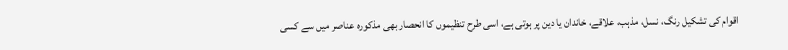اقوام کی تشکیل رنگ، نسل، مذہب، علاقے، خاندان یا دین پر ہوتی ہے، اسی طرح تنظیموں کا انحصار بھی مذکورہ عناصر میں سے کسی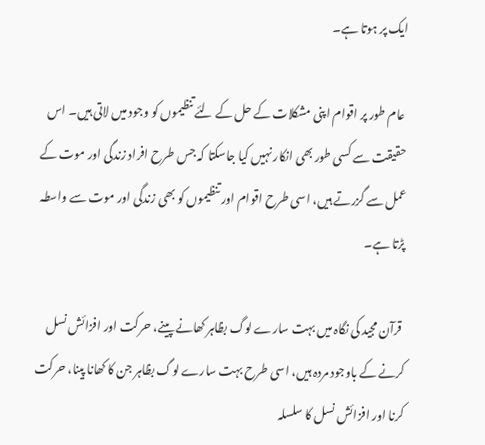ایک پر ہوتا ہے۔

 عام طور پر اقوام اپنی مشکلات کے حل کے لئے تنظیموں کو وجود میں لاتی ہیں۔ اس حقیقت سے کسی طور بھی انکار نہیں کیا جاسکتا کہ جس طرح افراد زندگی اور موت کے عمل سے گزرتے ہیں، اسی طرح اقوام اور تنظیموں کو بھی زندگی اور موت سے واسطہ پڑتا ہے۔

 قرآن مجید کی نگاہ میں بہت سارے لوگ بظاہر کھانے پینے، حرکت اور افزائش نسل کرنے کے باوجود مردہ ہیں، اسی طرح بہت سارے لوگ بظاہر جن کا کھانا پینا، حرکت کرنا اور افزائش نسل کا سلسلہ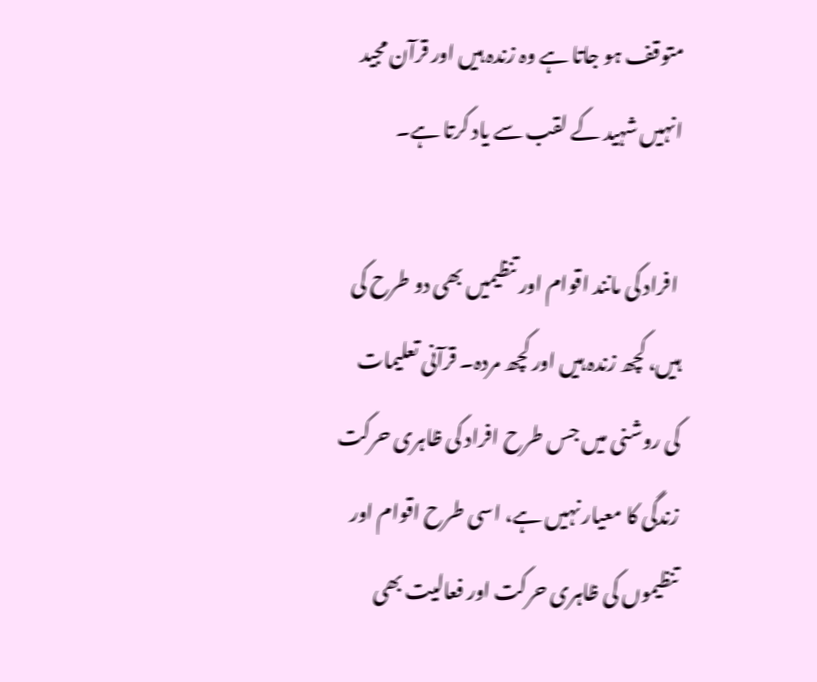متوقف ہو جاتا ہے وہ زندہ ہیں اور قرآن مجید انہیں شہید کے لقب سے یاد کرتا ہے۔

 افراد کی مانند اقوام اور تنظیمیں بھی دو طرح کی ہیں، کچھ زندہ ہیں اور کچھ مردہ۔ قرآنی تعلیمات کی روشنی میں جس طرح افراد کی ظاہری حرکت زندگی کا معیار نہیں ہے، اسی طرح اقوام اور تنظیموں کی ظاہری حرکت اور فعالیت بھی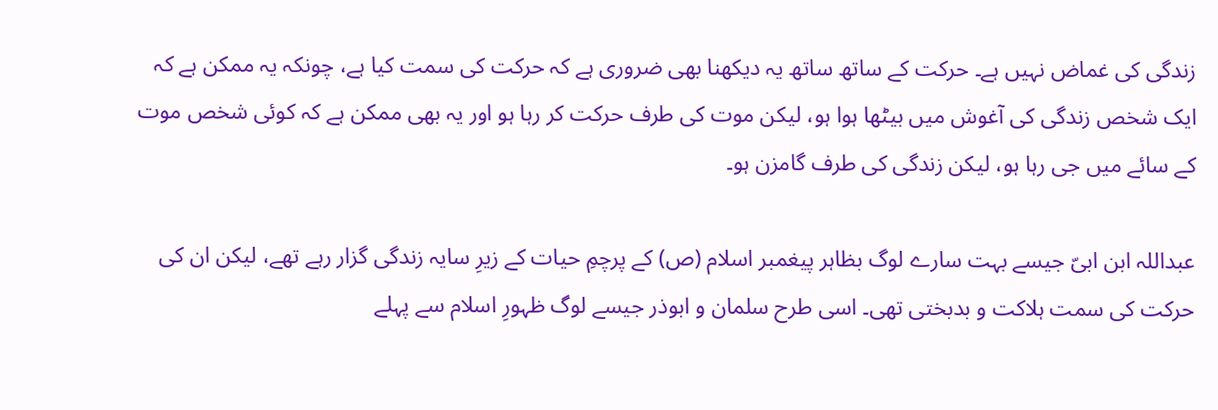زندگی کی غماض نہیں ہے۔ حرکت کے ساتھ ساتھ یہ دیکھنا بھی ضروری ہے کہ حرکت کی سمت کیا ہے، چونکہ یہ ممکن ہے کہ ایک شخص زندگی کی آغوش میں بیٹھا ہوا ہو، لیکن موت کی طرف حرکت کر رہا ہو اور یہ بھی ممکن ہے کہ کوئی شخص موت کے سائے میں جی رہا ہو، لیکن زندگی کی طرف گامزن ہو۔

عبداللہ ابن ابیّ جیسے بہت سارے لوگ بظاہر پیغمبر اسلام (ص) کے پرچمِ حیات کے زیرِ سایہ زندگی گزار رہے تھے، لیکن ان کی حرکت کی سمت ہلاکت و بدبختی تھی۔ اسی طرح سلمان و ابوذر جیسے لوگ ظہورِ اسلام سے پہلے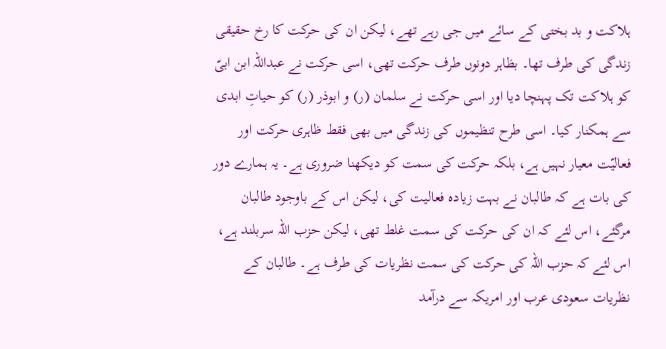ہلاکت و بد بختی کے سائے میں جی رہے تھے، لیکن ان کی حرکت کا رخ حقیقی زندگی کی طرف تھا۔ بظاہر دونوں طرف حرکت تھی، اسی حرکت نے عبداللہ ابن ابیّ کو ہلاکت تک پہنچا دیا اور اسی حرکت نے سلمان (ر) و ابوذر (ر) کو حیاتِ ابدی سے ہمکنار کیا۔ اسی طرح تنظیموں کی زندگی میں بھی فقط ظاہری حرکت اور فعالیّت معیار نہیں ہے، بلکہ حرکت کی سمت کو دیکھنا ضروری ہے۔ یہ ہمارے دور کی بات ہے کہ طالبان نے بہت زیادہ فعالیت کی، لیکن اس کے باوجود طالبان مرگئے، اس لئے کہ ان کی حرکت کی سمت غلط تھی، لیکن حزب اللہ سربلند ہے، اس لئے کہ حزب اللہ کی حرکت کی سمت نظریات کی طرف ہے۔ طالبان کے نظریات سعودی عرب اور امریکہ سے درآمد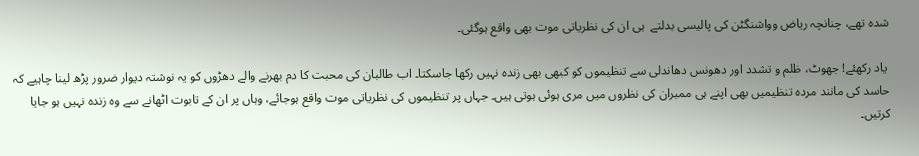شدہ تھے، چنانچہ ریاض وواشنگٹن کی پالیسی بدلتے  ہی ان کی نظریاتی موت بھی واقع ہوگئی۔

 یاد رکھئے! جھوٹ، ظلم و تشدد اور دھونس دھاندلی سے تنظیموں کو کبھی بھی زندہ نہیں رکھا جاسکتا۔ اب طالبان کی محبت کا دم بھرنے والے دھڑوں کو یہ نوشتہ دیوار ضرور پڑھ لینا چاہیے کہ حاسد کی مانند مردہ تنظیمیں بھی اپنے ہی ممبران کی نظروں میں مری ہوئی ہوتی ہیں۔ جہاں پر تنظیموں کی نظریاتی موت واقع ہوجائے، وہاں پر ان کے تابوت اٹھانے سے وہ زندہ نہیں ہو جایا کرتیں۔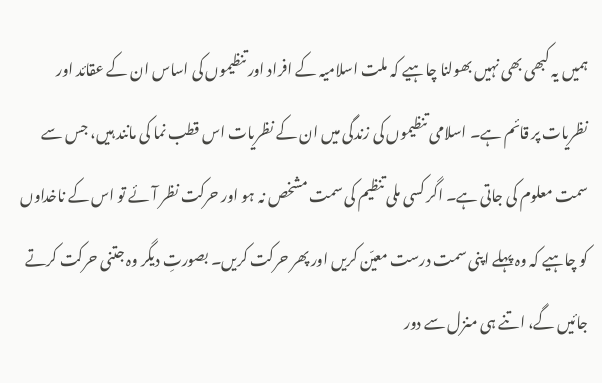ہمیں یہ کبھی بھی نہیں بھولنا چاہیے کہ ملت اسلامیہ کے افراد اور تنظیموں کی اساس ان کے عقائد اور نظریات پر قائم ہے۔ اسلامی تنظیموں کی زندگی میں ان کے نظریات اس قطب نما کی مانند ہیں، جس سے سمت معلوم کی جاتی ہے۔ اگر کسی ملی تنظیم کی سمت مشخص نہ ہو اور حرکت نظر آئے تو اس کے ناخداوں کو چاہیے کہ وہ پہلے اپنی سمت درست معیّن کریں اور پھر حرکت کریں۔ بصورتِ دیگر وہ جتنی حرکت کرتے جائیں گے، اتنے ہی منزل سے دور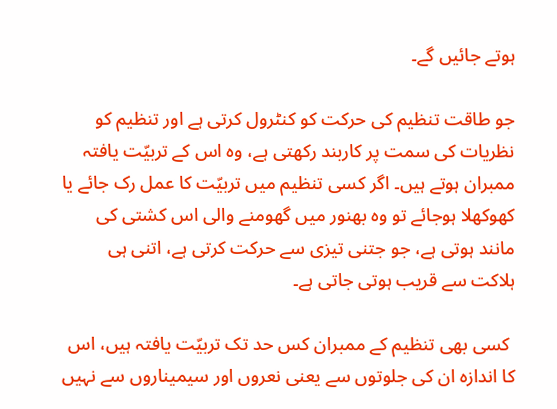ہوتے جائیں گے۔

جو طاقت تنظیم کی حرکت کو کنٹرول کرتی ہے اور تنظیم کو نظریات کی سمت پر کاربند رکھتی ہے، وہ اس کے تربیّت یافتہ ممبران ہوتے ہیں۔ اگر کسی تنظیم میں تربیّت کا عمل رک جائے یا کھوکھلا ہوجائے تو وہ بھنور میں گھومنے والی اس کشتی کی مانند ہوتی ہے، جو جتنی تیزی سے حرکت کرتی ہے، اتنی ہی ہلاکت سے قریب ہوتی جاتی ہے۔

 کسی بھی تنظیم کے ممبران کس حد تک تربیّت یافتہ ہیں، اس کا اندازہ ان کی جلوتوں سے یعنی نعروں اور سیمیناروں سے نہیں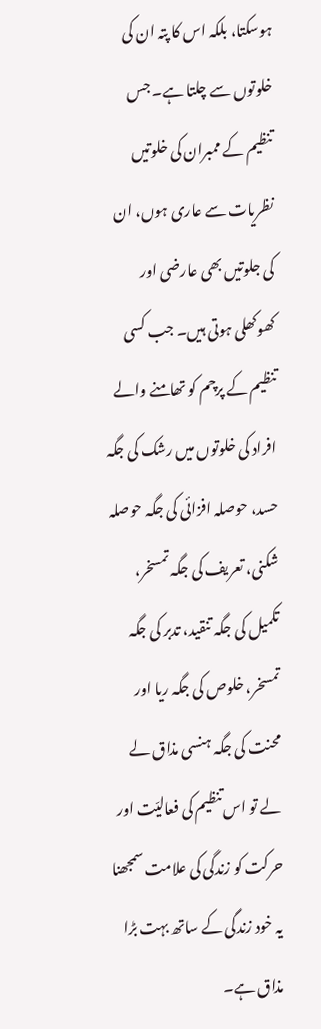ہوسکتا، بلکہ اس کا پتہ ان کی خلوتوں سے چلتا ہے۔ جس تنظیم کے ممبران کی خلوتیں نظریات سے عاری ہوں، ان کی جلوتیں بھی عارضی اور کھوکھلی ہوتی ہیں۔ جب کسی تنظیم کے پرچم کو تھامنے والے افراد کی خلوتوں میں رشک کی جگہ حسد، حوصلہ افزائی کی جگہ حوصلہ شکنی، تعریف کی جگہ تمسخر، تکمیل کی جگہ تنقید، تدبر کی جگہ تمسخر، خلوص کی جگہ ریا اور محنت کی جگہ ہنسی مذاق لے لے تو اس تنظیم کی فعالیّت اور حرکت کو زندگی کی علامت سمجھنا یہ خود زندگی کے ساتھ بہت بڑا مذاق ہے۔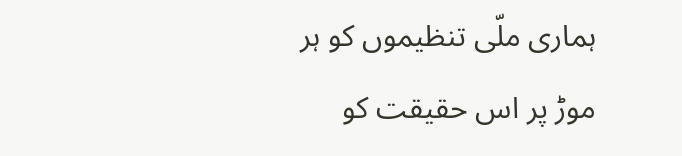ہماری ملّی تنظیموں کو ہر موڑ پر اس حقیقت کو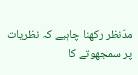مدّنظر رکھنا چاہیے کہ نظریات پر سمجھوتے کا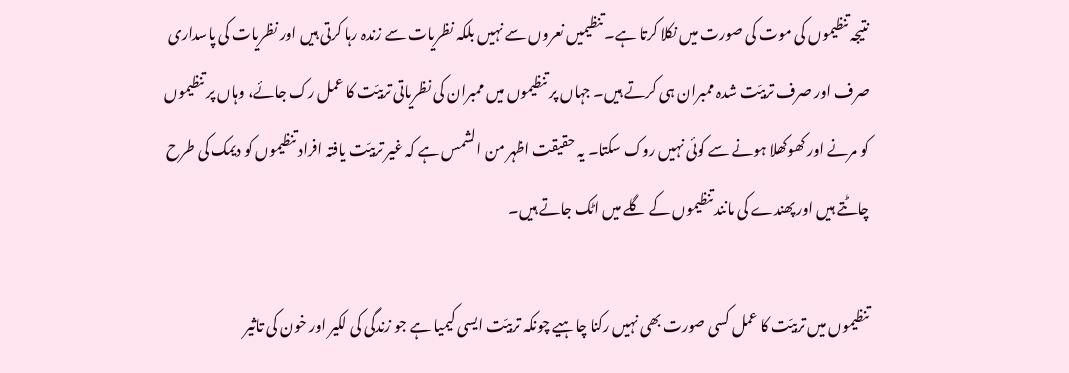نتیجہ تنظیموں کی موت کی صورت میں نکلا کرتا ہے۔ تنظیمیں نعروں سے نہیں بلکہ نظریات سے زندہ رہا کرتی ہیں اور نظریات کی پاسداری صرف اور صرف تربیّت شدہ ممبران ہی کرتے ہیں۔ جہاں پر تنظیموں میں ممبران کی نظریاتی تربیّت کا عمل رک جائے، وہاں پر تنظیموں کو مرنے اور کھوکھلا ہونے سے کوئی نہیں روک سکتا۔ یہ حقیقت اظہر من الشمس ہے کہ غیر تربیّت یافتہ افراد تنظیموں کو دیمک کی طرح چاٹتے ہیں اور پھندے کی مانند تنظیموں کے گلے میں اٹک جاتے ہیں۔

تنظیموں میں تربیّت کا عمل کسی صورت بھی نہیں رکنا چاہیے چونکہ تربیّت ایسی کیمیا ہے جو زندگی کی لکیر اور خون کی تاثیر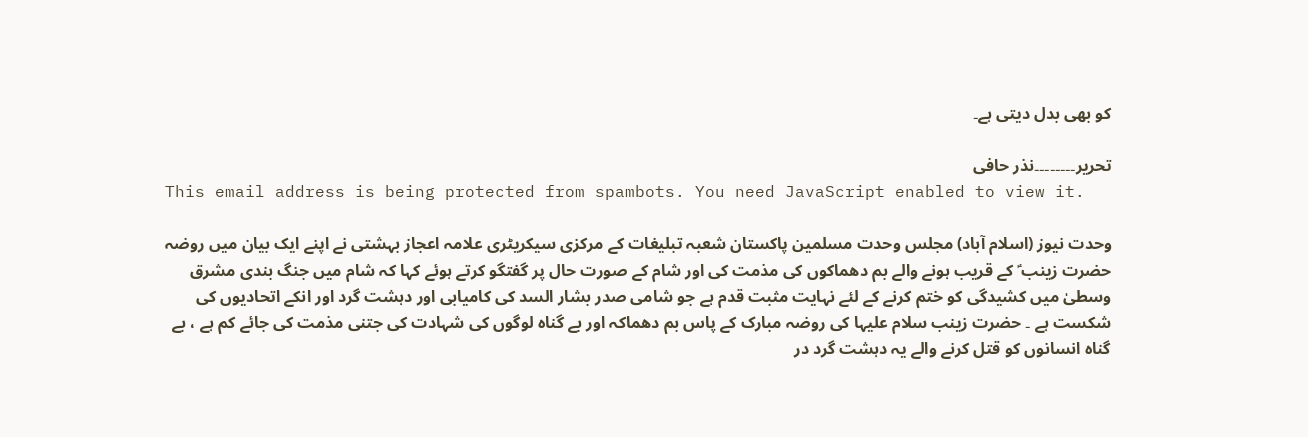کو بھی بدل دیتی ہے۔

تحریر۔۔۔۔۔۔۔۔نذر حافی
This email address is being protected from spambots. You need JavaScript enabled to view it.

وحدت نیوز (اسلام آباد) مجلس وحدت مسلمین پاکستان شعبہ تبلیغات کے مرکزی سیکریٹری علامہ اعجاز بہشتی نے اپنے ایک بیان میں روضہ حضرت زینب ؑ کے قریب ہونے والے بم دھماکوں کی مذمت کی اور شام کے صورت حال پر گفتگو کرتے ہوئے کہا کہ شام میں جنگ بندی مشرق وسطیٰ میں کشیدگی کو ختم کرنے کے لئے نہایت مثبت قدم ہے جو شامی صدر بشار السد کی کامیابی اور دہشت گرد اور انکے اتحادیوں کی شکست ہے ۔ حضرت زینب سلام علیہا کی روضہ مبارک کے پاس بم دھماکہ اور بے گناہ لوگوں کی شہادت کی جتنی مذمت کی جائے کم ہے ، بے گناہ انسانوں کو قتل کرنے والے یہ دہشت گرد در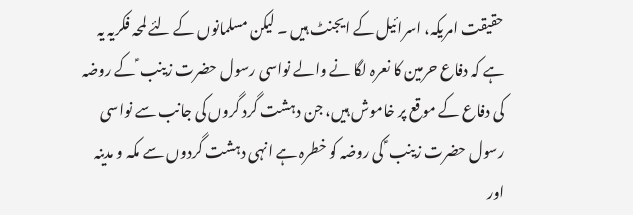حقیقت امریکہ، اسرائیل کے ایجنٹ ہیں ۔ لیکن مسلمانوں کے لئے لمحہ فکریہ یہ ہے کہ دفاع حرمین کا نعرہ لگا نے والے نواسی رسول حضرت زینب ؑ کے روضہ کی دفاع کے موقع پر خاموش ہیں، جن دہشت گرد گروں کی جانب سے نواسی رسول حضرت زینب ؑ کی روضہ کو خطرہ ہے انہی دہشت گردوں سے مکہ و مدینہ اور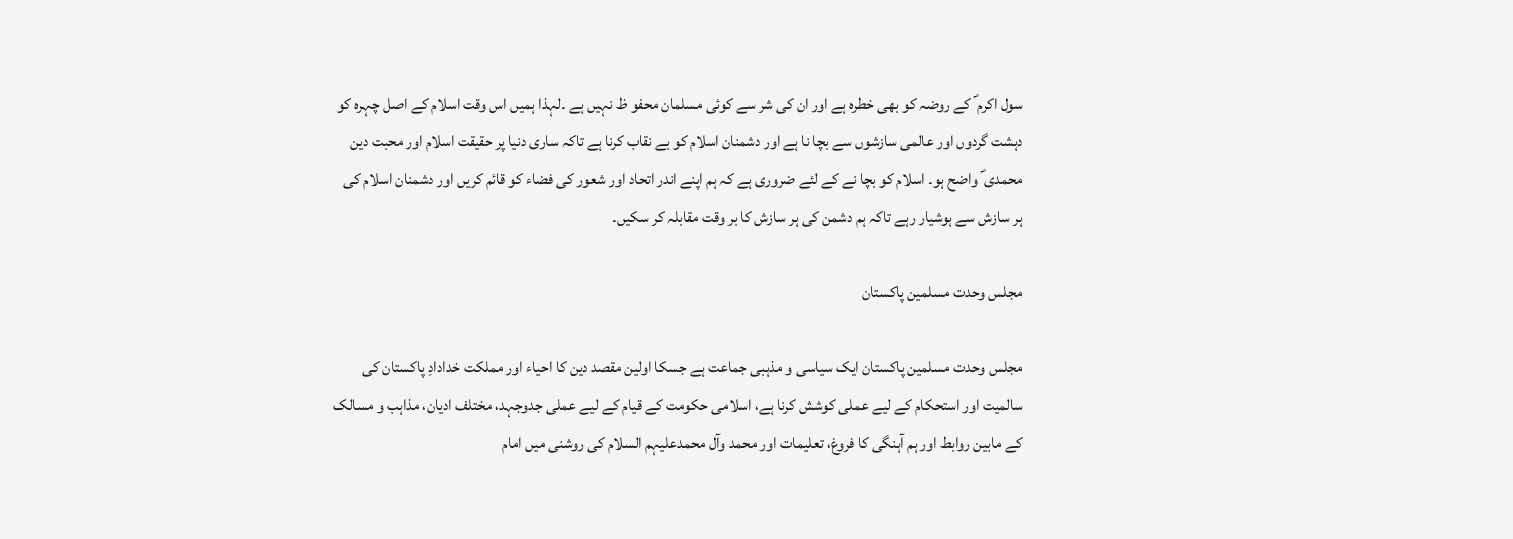سول اکرم ؐ کے روضہ کو بھی خطرہ ہے اور ان کی شر سے کوئی مسلمان محفو ظ نہیں ہے ۔لہذا ہمیں اس وقت اسلام کے اصل چہرہ کو دہشت گردوں اور عالمی سازشوں سے بچا نا ہے اور دشمنان اسلام کو بے نقاب کرنا ہے تاکہ ساری دنیا پر حقیقت اسلام اور محبت دین محمدی ؐ واضح ہو۔ اسلام کو بچا نے کے لئے ضروری ہے کہ ہم اپنے اندر اتحاد اور شعور کی فضاء کو قائم کریں اور دشمنان اسلام کی ہر سازش سے ہوشیار رہے تاکہ ہم دشمن کی ہر سازش کا بر وقت مقابلہ کر سکیں۔

مجلس وحدت مسلمین پاکستان

مجلس وحدت مسلمین پاکستان ایک سیاسی و مذہبی جماعت ہے جسکا اولین مقصد دین کا احیاء اور مملکت خدادادِ پاکستان کی سالمیت اور استحکام کے لیے عملی کوشش کرنا ہے، اسلامی حکومت کے قیام کے لیے عملی جدوجہد، مختلف ادیان، مذاہب و مسالک کے مابین روابط اور ہم آہنگی کا فروغ، تعلیمات اور محمد وآل محمدعلیہم السلام کی روشنی میں امام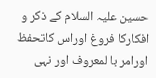حسین علیہ السلام کے ذکر و افکارکا فروغ اوراس کاتحفظ اورامر با لمعروف اور نہی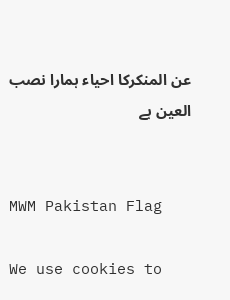عن المنکرکا احیاء ہمارا نصب العین ہے


MWM Pakistan Flag

We use cookies to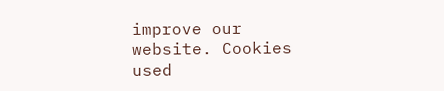improve our website. Cookies used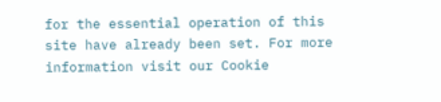for the essential operation of this site have already been set. For more information visit our Cookie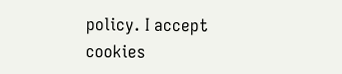policy. I accept cookies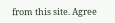from this site. Agree